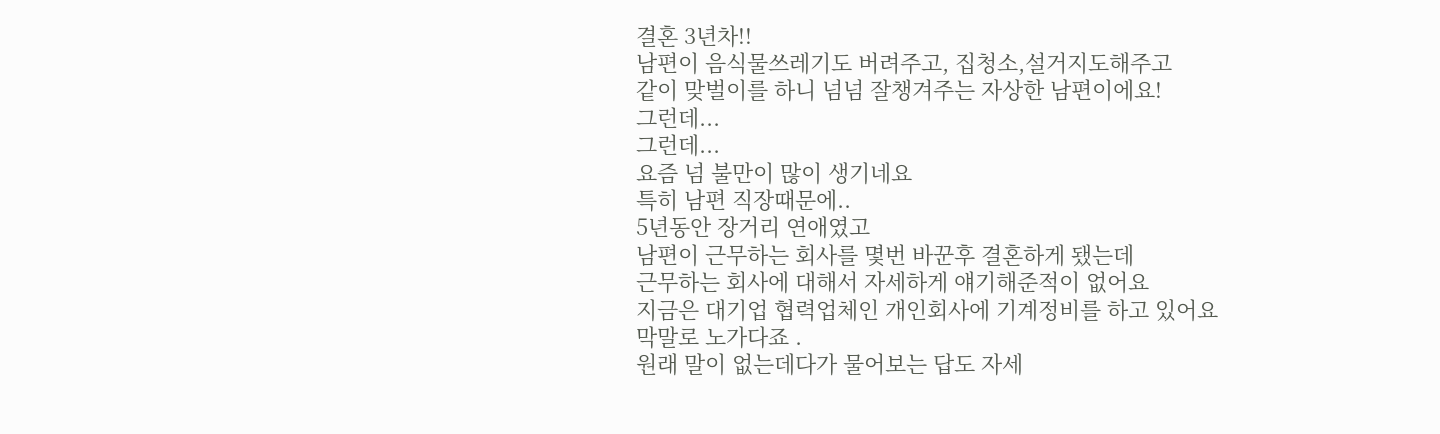결혼 3년차!!
남편이 음식물쓰레기도 버려주고, 집청소,설거지도해주고
같이 맞벌이를 하니 넘넘 잘챙겨주는 자상한 남편이에요!
그런데...
그런데...
요즘 넘 불만이 많이 생기네요
특히 남편 직장때문에..
5년동안 장거리 연애였고
남편이 근무하는 회사를 몇번 바꾼후 결혼하게 됐는데
근무하는 회사에 대해서 자세하게 얘기해준적이 없어요
지금은 대기업 협력업체인 개인회사에 기계정비를 하고 있어요
막말로 노가다죠 .
원래 말이 없는데다가 물어보는 답도 자세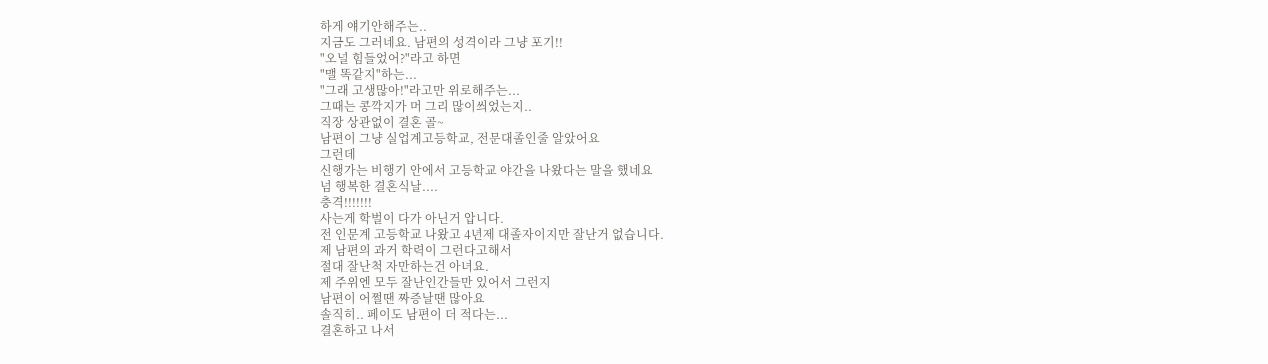하게 얘기안해주는..
지금도 그러네요. 남편의 성격이라 그냥 포기!!
"오널 힘들었어?"라고 하면
"맬 똑같지"하는...
"그래 고생많아!"라고만 위로해주는...
그때는 콩깍지가 머 그리 많이씌었는지..
직장 상관없이 결혼 골~
남편이 그냥 실업계고등학교, 전문대졸인줄 알았어요
그런데
신행가는 비행기 안에서 고등학교 야간을 나왔다는 말을 했네요
넘 행복한 결혼식날....
충격!!!!!!!
사는게 학벌이 다가 아닌거 압니다.
전 인문계 고등학교 나왔고 4년제 대졸자이지만 잘난거 없습니다.
제 남편의 과거 학력이 그런다고해서
절대 잘난척 자만하는건 아녀요.
제 주위엔 모두 잘난인간들만 있어서 그런지
남편이 어쩔땐 짜증날땐 많아요
솔직히.. 페이도 남편이 더 적다는...
결혼하고 나서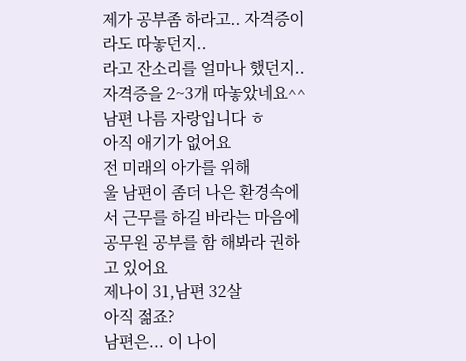제가 공부좀 하라고.. 자격증이라도 따놓던지..
라고 잔소리를 얼마나 했던지..
자격증을 2~3개 따놓았네요^^
남편 나름 자랑입니다 ㅎ
아직 애기가 없어요
전 미래의 아가를 위해
울 남편이 좀더 나은 환경속에서 근무를 하길 바라는 마음에
공무원 공부를 함 해봐라 권하고 있어요
제나이 31,남편 32살
아직 젊죠?
남편은... 이 나이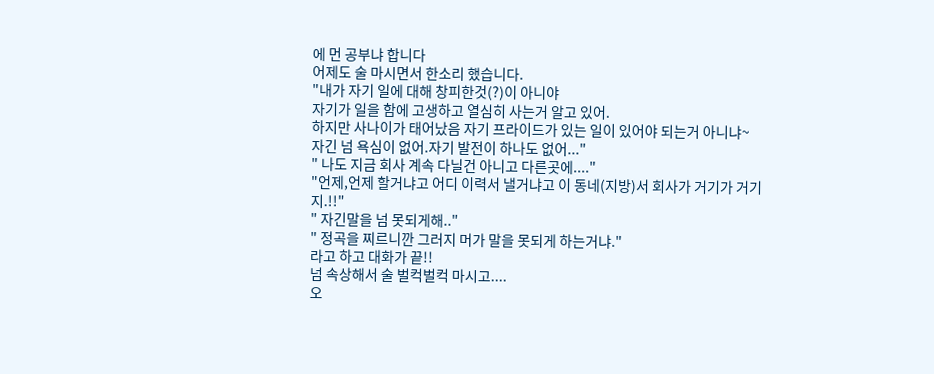에 먼 공부냐 합니다
어제도 술 마시면서 한소리 했습니다.
"내가 자기 일에 대해 창피한것(?)이 아니야
자기가 일을 함에 고생하고 열심히 사는거 알고 있어.
하지만 사나이가 태어났음 자기 프라이드가 있는 일이 있어야 되는거 아니냐~
자긴 넘 욕심이 없어.자기 발전이 하나도 없어..."
" 나도 지금 회사 계속 다닐건 아니고 다른곳에...."
"언제,언제 할거냐고 어디 이력서 낼거냐고 이 동네(지방)서 회사가 거기가 거기지.!!"
" 자긴말을 넘 못되게해.."
" 정곡을 찌르니깐 그러지 머가 말을 못되게 하는거냐."
라고 하고 대화가 끝!!
넘 속상해서 술 벌컥벌컥 마시고....
오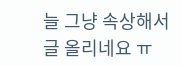늘 그냥 속상해서 글 올리네요 ㅠ